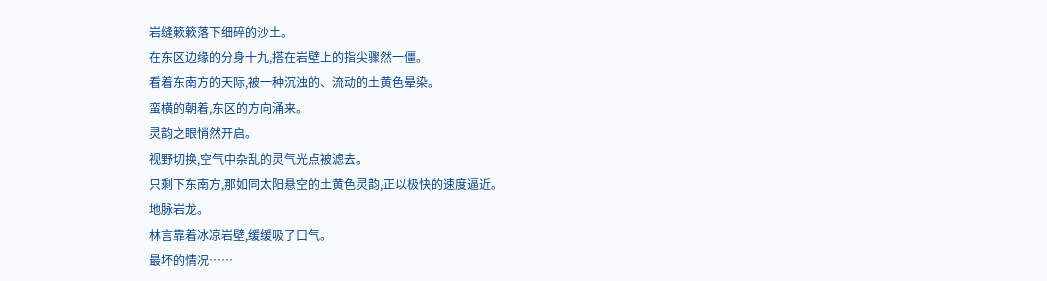岩缝簌簌落下细碎的沙土。
在东区边缘的分身十九,搭在岩壁上的指尖骤然一僵。
看着东南方的天际,被一种沉浊的、流动的土黄色晕染。
蛮横的朝着,东区的方向涌来。
灵韵之眼悄然开启。
视野切换,空气中杂乱的灵气光点被滤去。
只剩下东南方,那如同太阳悬空的土黄色灵韵,正以极快的速度逼近。
地脉岩龙。
林言靠着冰凉岩壁,缓缓吸了口气。
最坏的情况……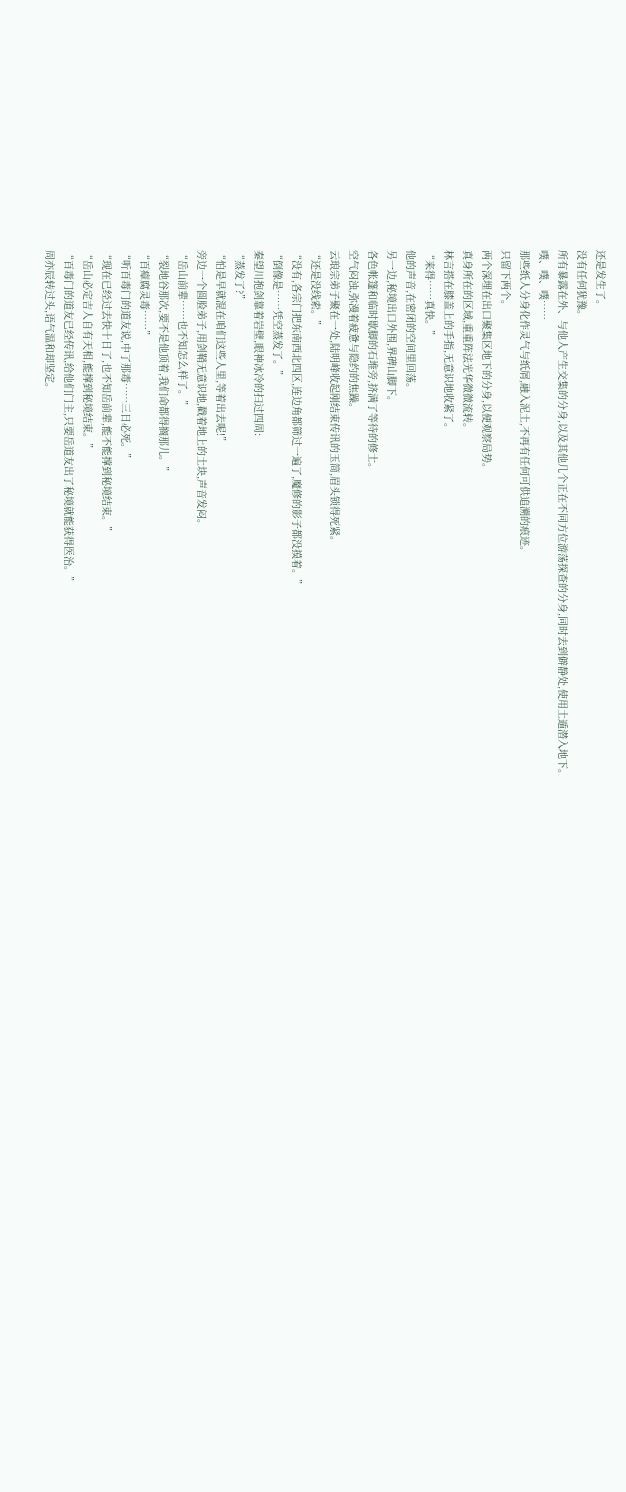还是发生了。
没有任何犹豫。
所有暴露在外、与他人产生交集的分身,以及其他几个正在不同方位游荡探查的分身,同时去到僻静处,使用土遁潜入地下。
噗、噗、噗……
那些纸人分身化作灵气与纸屑,融入泥土,不再有任何可供追溯的痕迹。
只留下两个。
两个深埋在出口聚集区地下的分身,以便观察局势。
真身所在的区域,重重阵法光华微微流转。
林言搭在膝盖上的手指,无意识地收紧了。
“来得……真快。”
他的声音,在密闭的空间里回荡。
另一边,秘境出口外围,界碑山脚下。
各色帐篷和临时歇脚的石堆旁,挤满了等待的修士。
空气闷浊,弥漫着疲惫与隐约的焦躁。
云琅宗弟子聚在一处,陆明峰收起刚结束传讯的玉简,眉头锁得死紧。
“还是没线索。”
“没有,各宗门把东南西北四区,连边角都筛过一遍了,魔修的影子都没摸着。”
“倒像是……凭空蒸发了。”
秦望川抱剑靠着岩壁,眼神冰冷的扫过四周:
“蒸发了?”
“怕是早就混在咱们这些人里,等着出去呢!”
旁边一个圆脸弟子,用剑鞘无意识地,戳着地上的土块,声音发闷。
“岳山前辈……也不知怎么样了。”
“裂地谷那次,要不是他顶着,我们命都得搁那儿。”
“百瘴腐灵毒……”
“听百毒门的道友说,中了那毒……三日必死。”
“现在已经过去快十日了,也不知岳前辈,能不能撑到秘境结束。”
“岳山必定吉人自有天相,能撑到秘境结束。”
“百毒门的道友已经传讯,给他们门主,只要岳道友出了秘境就能获得医治。”
周亦辰转过头,语气温和却坚定。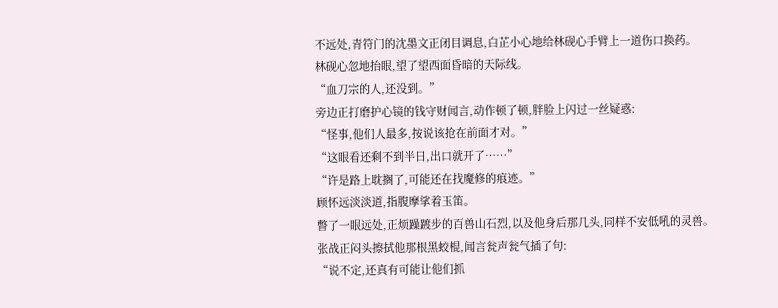不远处,青符门的沈墨文正闭目调息,白芷小心地给林砚心手臂上一道伤口换药。
林砚心忽地抬眼,望了望西面昏暗的天际线。
“血刀宗的人,还没到。”
旁边正打磨护心镜的钱守财闻言,动作顿了顿,胖脸上闪过一丝疑惑:
“怪事,他们人最多,按说该抢在前面才对。”
“这眼看还剩不到半日,出口就开了……”
“许是路上耽搁了,可能还在找魔修的痕迹。”
顾怀远淡淡道,指腹摩挲着玉笛。
瞥了一眼远处,正烦躁踱步的百兽山石烈,以及他身后那几头,同样不安低吼的灵兽。
张战正闷头擦拭他那根黑蛟棍,闻言瓮声瓮气插了句:
“说不定,还真有可能让他们抓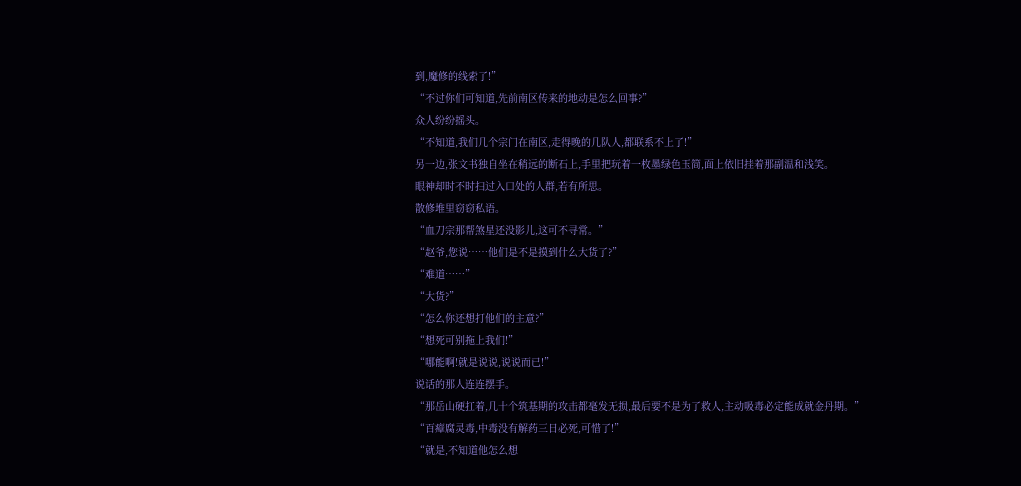到,魔修的线索了!”
“不过你们可知道,先前南区传来的地动是怎么回事?”
众人纷纷摇头。
“不知道,我们几个宗门在南区,走得晚的几队人,都联系不上了!”
另一边,张文书独自坐在稍远的断石上,手里把玩着一枚墨绿色玉简,面上依旧挂着那副温和浅笑。
眼神却时不时扫过入口处的人群,若有所思。
散修堆里窃窃私语。
“血刀宗那帮煞星还没影儿,这可不寻常。”
“赵爷,您说……他们是不是摸到什么大货了?”
“难道……”
“大货?”
“怎么你还想打他们的主意?”
“想死可别拖上我们!”
“哪能啊!就是说说,说说而已!”
说话的那人连连摆手。
“那岳山硬扛着,几十个筑基期的攻击都毫发无损,最后要不是为了救人,主动吸毒必定能成就金丹期。”
“百瘴腐灵毒,中毒没有解药三日必死,可惜了!”
“就是,不知道他怎么想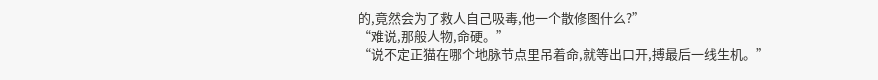的,竟然会为了救人自己吸毒,他一个散修图什么?”
“难说,那般人物,命硬。”
“说不定正猫在哪个地脉节点里吊着命,就等出口开,搏最后一线生机。”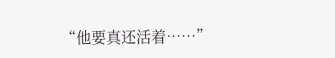“他要真还活着……”